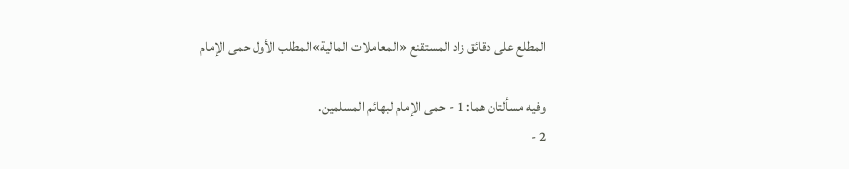المطلع على دقائق زاد المستقنع «المعاملات المالية»المطلب الأول حمى الإمام

وفيه مسألتان هما: 1 - حمى الإمام لبهائم المسلمين.
2 -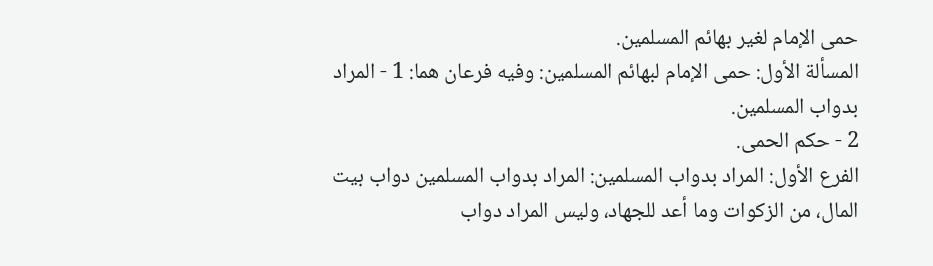حمى الإمام لغير بهائم المسلمين.
المسألة الأول: حمى الإمام لبهائم المسلمين: وفيه فرعان هما: 1 - المراد بدواب المسلمين.
2 - حكم الحمى.
الفرع الأول: المراد بدواب المسلمين: المراد بدواب المسلمين دواب بيت المال، من الزكوات وما أعد للجهاد، وليس المراد دواب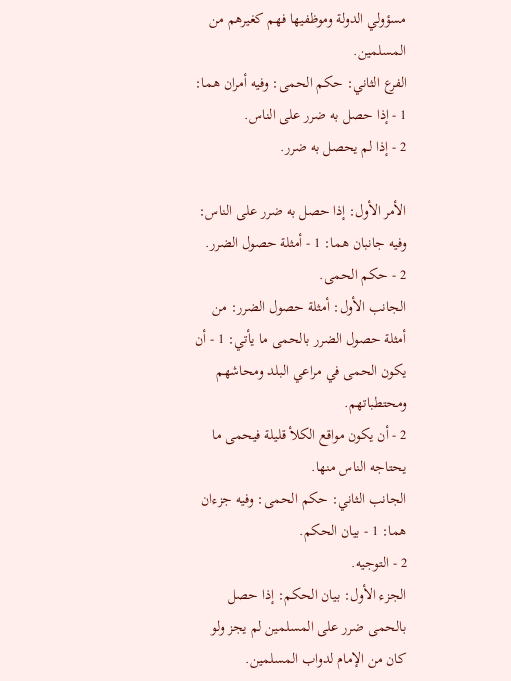مسؤولي الدولة وموظفيها فهم كغيرهم من المسلمين.
الفرع الثاني: حكم الحمى: وفيه أمران هما: 1 - إذا حصل به ضرر على الناس.
2 - إذا لم يحصل به ضرر.

الأمر الأول: إذا حصل به ضرر على الناس: وفيه جانبان هما: 1 - أمثلة حصول الضرر.
2 - حكم الحمى.
الجانب الأول: أمثلة حصول الضرر: من أمثلة حصول الضرر بالحمى ما يأتي: 1 - أن يكون الحمى في مراعي البلد ومحاشهم ومحتطباتهم.
2 - أن يكون مواقع الكلأ قليلة فيحمى ما يحتاجه الناس منها.
الجانب الثاني: حكم الحمى: وفيه جزءان هما: 1 - بيان الحكم.
2 - التوجيه.
الجزء الأول: بيان الحكم: إذا حصل بالحمى ضرر على المسلمين لم يجز ولو كان من الإمام لدواب المسلمين.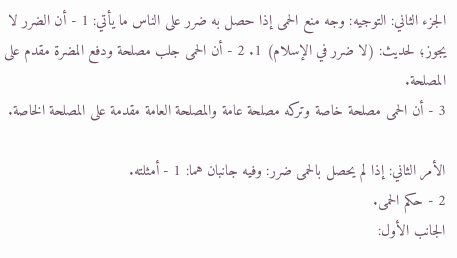الجزء الثاني: التوجيه: وجه منع الحمى إذا حصل به ضرر على الناس ما يأتي: 1 - أن الضرر لا يجوز؛ لحديث: (لا ضرر في الإسلام) 1. 2 - أن الحمى جلب مصلحة ودفع المضرة مقدم على المصلحة.
3 - أن الحمى مصلحة خاصة وتركه مصلحة عامة والمصلحة العامة مقدمة على المصلحة الخاصة.

الأمر الثاني: إذا لم يحصل بالحمى ضرر: وفيه جانبان هما: 1 - أمثلته.
2 - حكم الحمى.
الجانب الأول: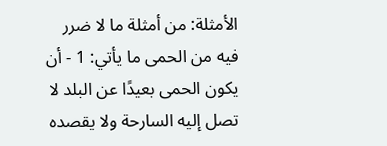الأمثلة: من أمثلة ما لا ضرر فيه من الحمى ما يأتي: 1 - أن يكون الحمى بعيدًا عن البلد لا تصل إليه السارحة ولا يقصده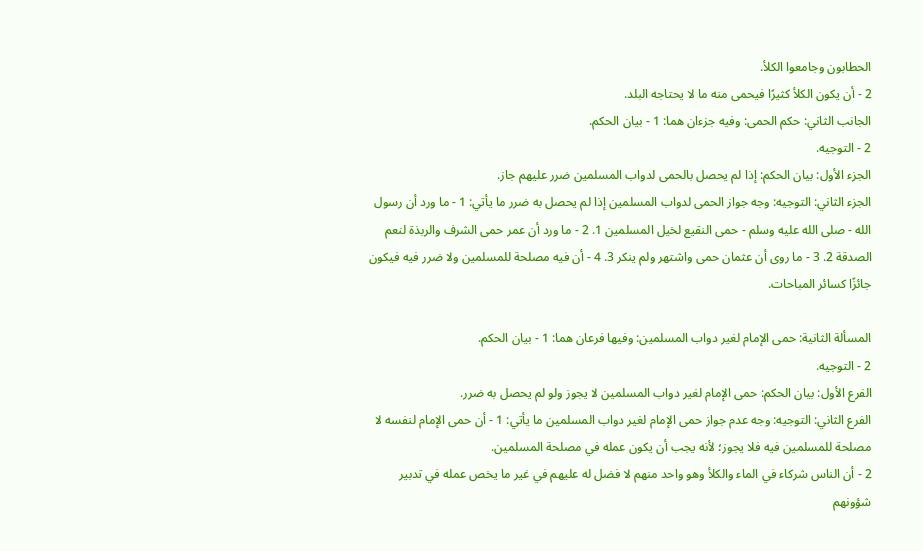الحطابون وجامعوا الكلأ.
2 - أن يكون الكلأ كثيرًا فيحمى منه ما لا يحتاجه البلد.
الجانب الثاني: حكم الحمى: وفيه جزءان هما: 1 - بيان الحكم.
2 - التوجيه.
الجزء الأول: بيان الحكم: إذا لم يحصل بالحمى لدواب المسلمين ضرر عليهم جاز.
الجزء الثاني: التوجيه: وجه جواز الحمى لدواب المسلمين إذا لم يحصل به ضرر ما يأتي: 1 - ما ورد أن رسول الله - صلى الله عليه وسلم - حمى النقيع لخيل المسلمين 1. 2 - ما ورد أن عمر حمى الشرف والربذة لنعم الصدقة 2. 3 - ما روى أن عثمان حمى واشتهر ولم ينكر 3. 4 - أن فيه مصلحة للمسلمين ولا ضرر فيه فيكون جائزًا كسائر المباحات.

المسألة الثانية: حمى الإمام لغير دواب المسلمين: وفيها فرعان هما: 1 - بيان الحكم.
2 - التوجيه.
الفرع الأول: بيان الحكم: حمى الإمام لغير دواب المسلمين لا يجوز ولو لم يحصل به ضرر.
الفرع الثاني: التوجيه: وجه عدم جواز حمى الإمام لغير دواب المسلمين ما يأتي: 1 - أن حمى الإمام لنفسه لا مصلحة للمسلمين فيه فلا يجوز؛ لأنه يجب أن يكون عمله في مصلحة المسلمين.
2 - أن الناس شركاء في الماء والكلأ وهو واحد منهم لا فضل له عليهم في غير ما يخص عمله في تدبير شؤونهم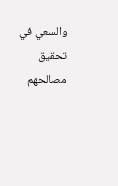والسعي في تحقيق مصالحهم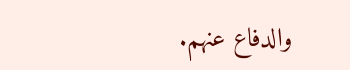والدفاع عنهم.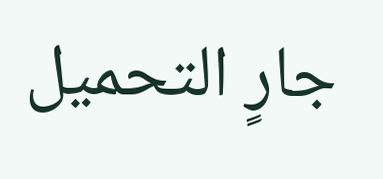جارٍ التحميل